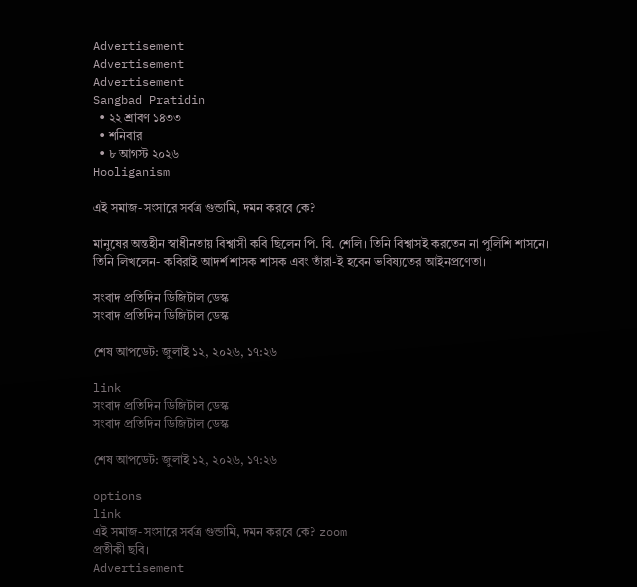Advertisement
Advertisement
Advertisement
Sangbad Pratidin
  • ২২ শ্রাবণ ১৪৩৩
  • শনিবার
  • ৮ আগস্ট ২০২৬
Hooliganism

এই সমাজ-সংসারে সর্বত্র গুন্ডামি, দমন করবে কে?

মানুষের অন্তহীন স্বাধীনতায় বিশ্বাসী কবি ছিলেন পি. বি. শেলি। তিনি বিশ্বাসই করতেন না পুলিশি শাসনে। তিনি লিখলেন- কবিরাই আদর্শ শাসক শাসক এবং তাঁরা-ই হবেন ভবিষ্যতের আইনপ্রণেতা।

সংবাদ প্রতিদিন ডিজিটাল ডেস্ক
সংবাদ প্রতিদিন ডিজিটাল ডেস্ক

শেষ আপডেট: জুলাই ১২, ২০২৬, ১৭:২৬

link
সংবাদ প্রতিদিন ডিজিটাল ডেস্ক
সংবাদ প্রতিদিন ডিজিটাল ডেস্ক

শেষ আপডেট: জুলাই ১২, ২০২৬, ১৭:২৬

options
link
এই সমাজ-সংসারে সর্বত্র গুন্ডামি, দমন করবে কে? zoom
প্রতীকী ছবি।
Advertisement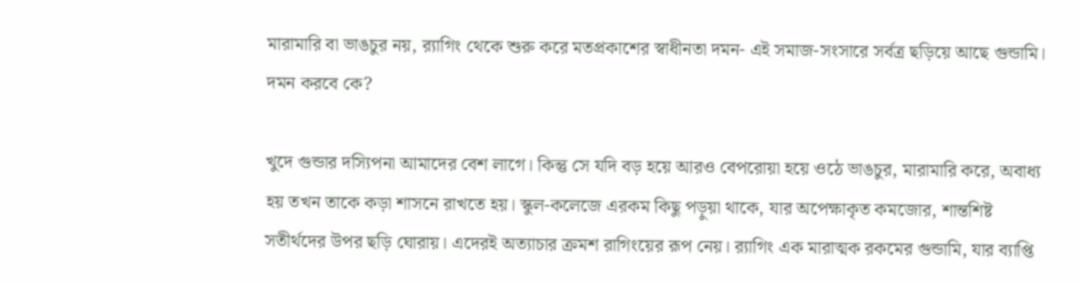মারামারি বা ভাঙচুর নয়, র‍্যাগিং থেকে শুরু করে মতপ্রকাশের স্বাধীনতা দমন- এই সমাজ-সংসারে সর্বত্র ছড়িয়ে আছে গুন্ডামি। দমন করবে কে?

খুদে গুন্ডার দস্যিপনা আমাদের বেশ লাগে। কিন্তু সে যদি বড় হয়ে আরও বেপরোয়া হয়ে ওঠে ভাঙচুর, মারামারি করে, অবাধ্য হয় তখন তাকে কড়া শাসনে রাখতে হয়। স্কুল-কলেজে এরকম কিছু পড়ুয়া থাকে, যার অপেক্ষাকৃত কমজোর, শান্তশিষ্ট সতীর্থদের উপর ছড়ি ঘোরায়। এদেরই অত্যাচার ক্রমশ রাগিংয়ের রূপ নেয়। র‍্যাগিং এক মারাত্মক রকমের গুন্ডামি, যার ব্যাপ্তি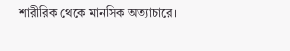শারীরিক থেকে মানসিক অত্যাচারে।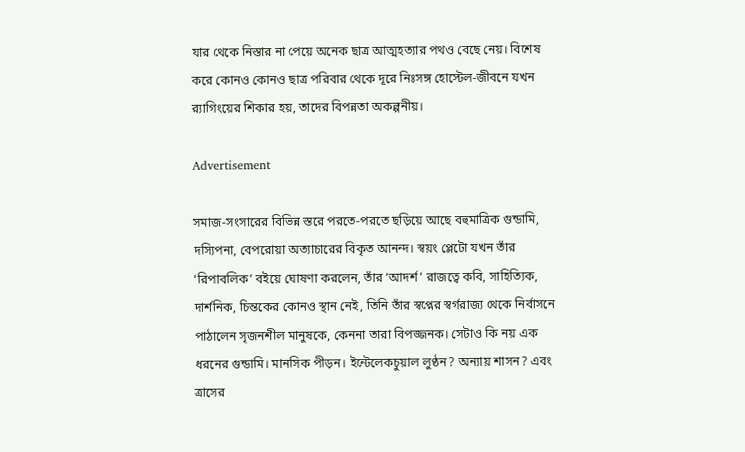যার থেকে নিস্তার না পেয়ে অনেক ছাত্র আত্মহত্যার পথও বেছে নেয়। বিশেষ করে কোনও কোনও ছাত্র পরিবার থেকে দূরে নিঃসঙ্গ হোস্টেল-জীবনে যখন র‍্যাগিংয়ের শিকার হয়, তাদের বিপন্নতা অকল্পনীয়।

Advertisement

সমাজ-সংসারের বিভিন্ন স্তরে পরতে-পরতে ছড়িয়ে আছে বহুমাত্রিক গুন্ডামি, দস্যিপনা, বেপরোয়া অত্যাচারের বিকৃত আনন্দ। স্বয়ং প্লেটো যখন তাঁর ‘রিপাবলিক’ বইয়ে ঘোষণা করলেন, তাঁর ‘আদর্শ’ রাজত্বে কবি, সাহিত্যিক, দার্শনিক, চিন্তকের কোনও স্থান নেই, তিনি তাঁর স্বপ্নের স্বর্গরাজ্য থেকে নির্বাসনে পাঠালেন সৃজনশীল মানুষকে, কেননা তারা বিপজ্জনক। সেটাও কি নয় এক ধরনের গুন্ডামি। মানসিক পীড়ন। ইন্টেলেকচুয়াল লুণ্ঠন? অন্যায় শাসন? এবং ত্রাসের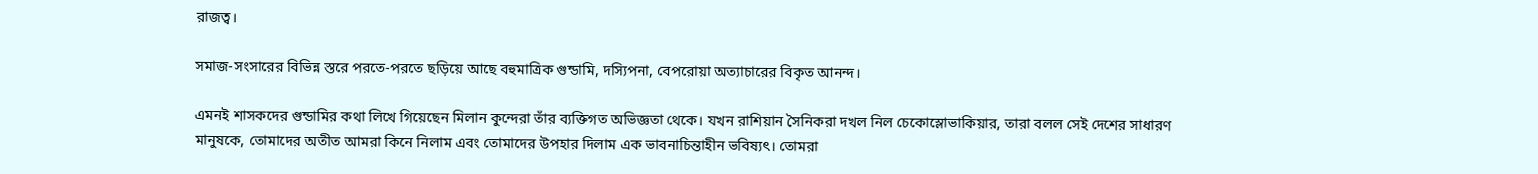রাজত্ব।

সমাজ-সংসারের বিভিন্ন স্তরে পরতে-পরতে ছড়িয়ে আছে বহুমাত্রিক গুন্ডামি, দস্যিপনা, বেপরোয়া অত্যাচারের বিকৃত আনন্দ।

এমনই শাসকদের গুন্ডামির কথা লিখে গিয়েছেন মিলান কুন্দেরা তাঁর ব্যক্তিগত অভিজ্ঞতা থেকে। যখন রাশিয়ান সৈনিকরা দখল নিল চেকোস্লোভাকিয়ার, তারা বলল সেই দেশের সাধারণ মানুষকে, তোমাদের অতীত আমরা কিনে নিলাম এবং তোমাদের উপহার দিলাম এক ভাবনাচিন্তাহীন ভবিষ্যৎ। তোমরা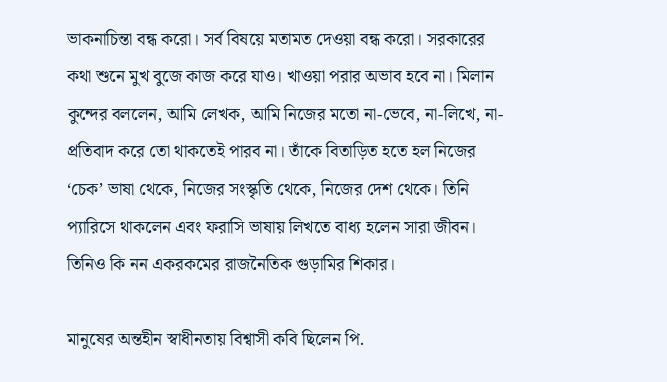ভাকনাচিন্তা বন্ধ করো। সর্ব বিষয়ে মতামত দেওয়া বন্ধ করো। সরকারের কথা শুনে মুখ বুজে কাজ করে যাও। খাওয়া পরার অভাব হবে না। মিলান কুন্দের বললেন, আমি লেখক, আমি নিজের মতো না-ভেবে, না-লিখে, না-প্রতিবাদ করে তো থাকতেই পারব না। তাঁকে বিতাড়িত হতে হল নিজের ‘চেক’ ভাষা থেকে, নিজের সংস্কৃতি থেকে, নিজের দেশ থেকে। তিনি প্যারিসে থাকলেন এবং ফরাসি ভাষায় লিখতে বাধ্য হলেন সারা জীবন। তিনিও কি নন একরকমের রাজনৈতিক গুড়ামির শিকার।

মানুষের অন্তহীন স্বাধীনতায় বিশ্বাসী কবি ছিলেন পি.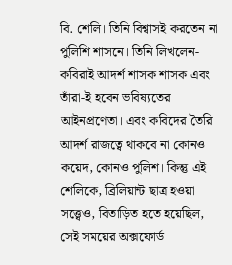বি. শেলি। তিনি বিশ্বাসই করতেন না পুলিশি শাসনে। তিনি লিখলেন- কবিরাই আদর্শ শাসক শাসক এবং তাঁরা-ই হবেন ভবিষ্যতের আইনপ্রণেতা। এবং কবিদের তৈরি আদর্শ রাজত্বে থাকবে না কোনও কয়েদ, কোনও পুলিশ। কিন্তু এই শেলিকে, ব্রিলিয়ান্ট ছাত্র হওয়া সত্ত্বেও, বিতাড়িত হতে হয়েছিল, সেই সময়ের অক্সফোর্ড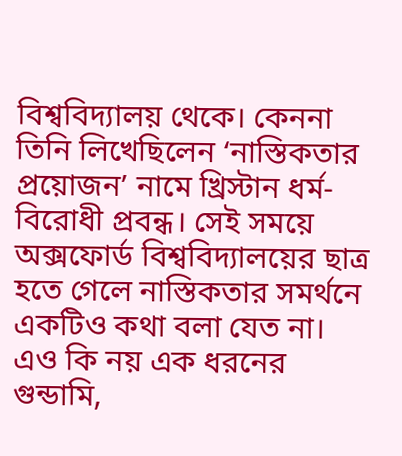বিশ্ববিদ্যালয় থেকে। কেননা তিনি লিখেছিলেন ‘নাস্তিকতার প্রয়োজন’ নামে খ্রিস্টান ধর্ম-বিরোধী প্রবন্ধ। সেই সময়ে অক্সফোর্ড বিশ্ববিদ্যালয়ের ছাত্র হতে গেলে নাস্তিকতার সমর্থনে একটিও কথা বলা যেত না। এও কি নয় এক ধরনের গুন্ডামি,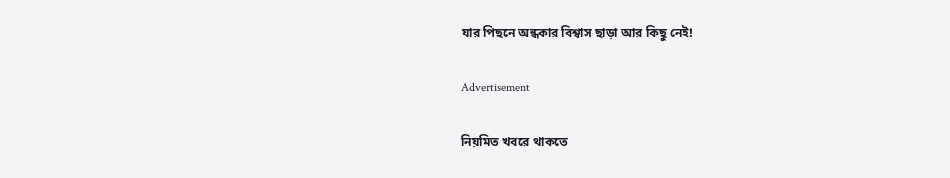যার পিছনে অন্ধকার বিশ্বাস ছাড়া আর কিছু নেই!

Advertisement

নিয়মিত খবরে থাকতে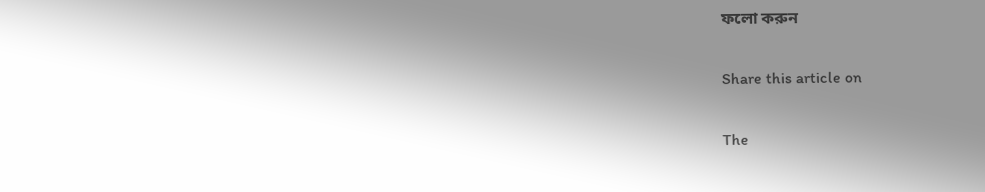ফলো করুন

Share this article on

The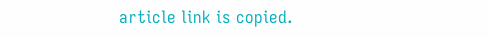article link is copied.